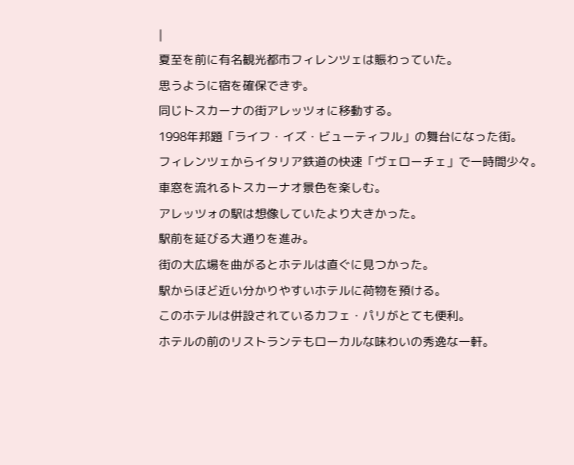|
夏至を前に有名観光都市フィレンツェは賑わっていた。
思うように宿を確保できず。
同じトスカーナの街アレッツォに移動する。
1998年邦題「ライフ・イズ・ビューティフル」の舞台になった街。
フィレンツェからイタリア鉄道の快速「ヴェローチェ」で一時間少々。
車窓を流れるトスカーナオ景色を楽しむ。
アレッツォの駅は想像していたより大きかった。
駅前を延びる大通りを進み。
街の大広場を曲がるとホテルは直ぐに見つかった。
駅からほど近い分かりやすいホテルに荷物を預ける。
このホテルは併設されているカフェ・パリがとても便利。
ホテルの前のリストランテもローカルな味わいの秀逸な一軒。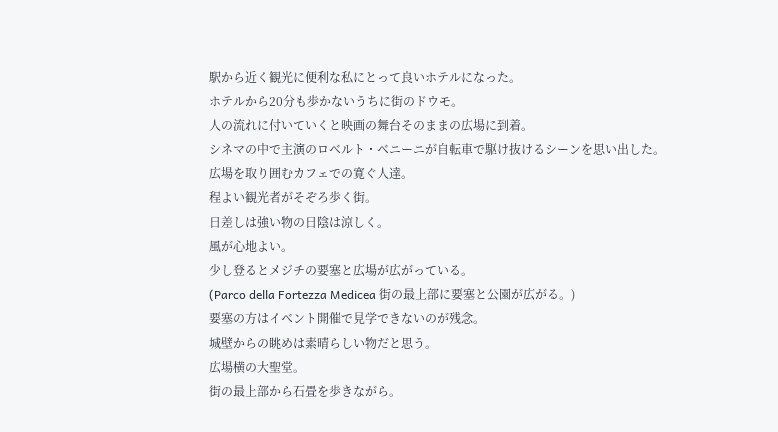駅から近く観光に便利な私にとって良いホテルになった。
ホテルから20分も歩かないうちに街のドウモ。
人の流れに付いていくと映画の舞台そのままの広場に到着。
シネマの中で主演のロベルト・ベニーニが自転車で駆け抜けるシーンを思い出した。
広場を取り囲むカフェでの寛ぐ人達。
程よい観光者がそぞろ歩く街。
日差しは強い物の日陰は涼しく。
風が心地よい。
少し登るとメジチの要塞と広場が広がっている。
(Parco della Fortezza Medicea 街の最上部に要塞と公園が広がる。)
要塞の方はイベント開催で見学できないのが残念。
城壁からの眺めは素晴らしい物だと思う。
広場横の大聖堂。
街の最上部から石畳を歩きながら。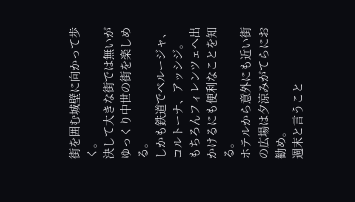街を囲む城壁に向かって歩く。
決して大きな街では無いがゆっくり中世の街を楽しめる。
しかも鉄道でペルージャ、コルトーナ、アッシジ。
もちろんフィレンツェへ出かけるにも便利なことを知る。
ホテルから意外にも近い街の広場は夕涼みがてらにお勧め。
週末と言うこと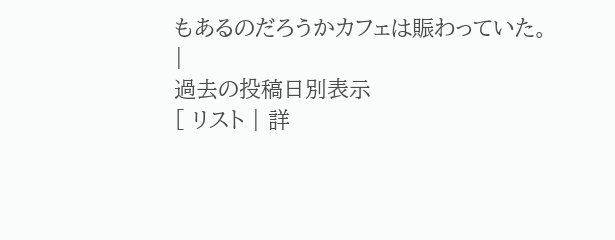もあるのだろうかカフェは賑わっていた。
|
過去の投稿日別表示
[ リスト | 詳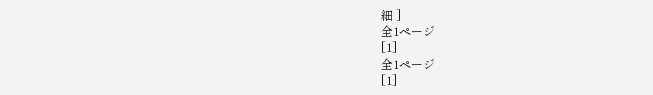細 ]
全1ページ
[1]
全1ページ
[1]